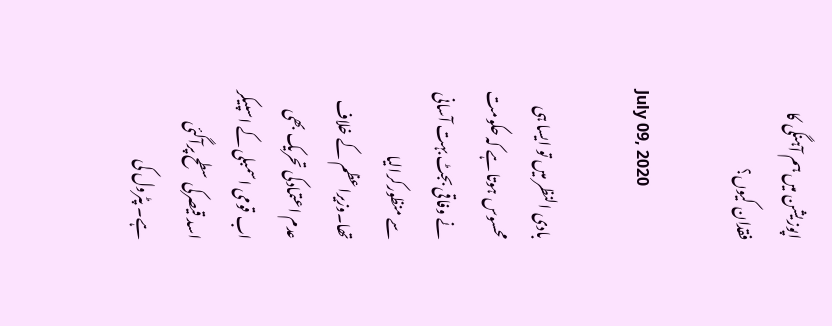اپوزیشن میں ہم آہنگی کا فقدان کیوں؟

July 09, 2020

بادی النظر میں تو ایسا ہی محسوس ہوتا ہے کہ حکومت نے وفاقی بجٹ بہت آسانی سے منظورکرالیا تھا۔وزیراعظم کے خلاف عدم اعتمادکی تحریک بھی اب قومی اسمبلی کے اسپیکر اسد قیصرکی سطح پرآگئی ہے۔ پٹرول کی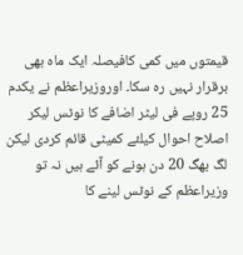قیمتوں میں کمی کافیصلہ ایک ماہ بھی برقرار نہیں رہ سکا۔ اوروزیراعظم نے یکدم 25 روپے فی لیٹر اضافے کا نوٹس لیکر اصلاح احوال کیلئے کمیٹی قائم کردی لیکن لگ بھگ 20 دن ہونے کو آئے ہیں نہ تو وزیراعظم کے نوٹس لینے کا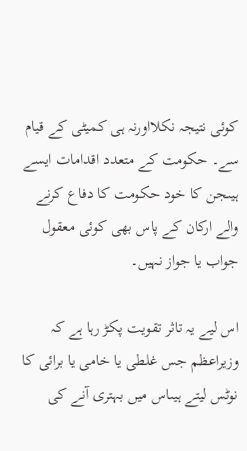کوئی نتیجہ نکلااورنہ ہی کمیٹی کے قیام سے۔ حکومت کے متعدد اقدامات ایسے ہیںجن کا خود حکومت کا دفاع کرنے والے ارکان کے پاس بھی کوئی معقول جواب یا جواز نہیں۔

اس لیے یہ تاثر تقویت پکڑ رہا ہے کہ وزیراعظم جس غلطی یا خامی یا برائی کا نوٹس لیتے ہیںاس میں بہتری آنے کی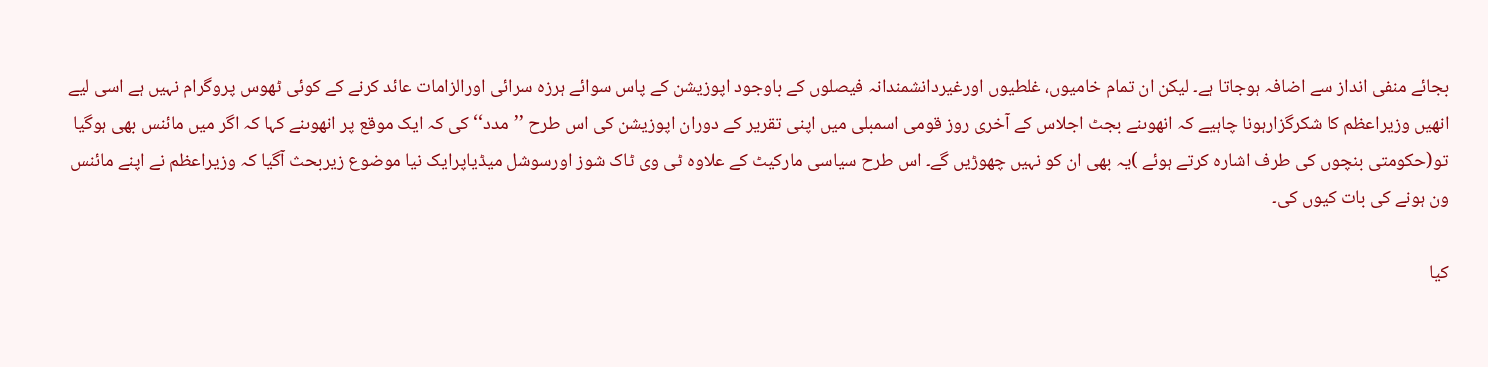بجائے منفی انداز سے اضافہ ہوجاتا ہے۔ لیکن ان تمام خامیوں، غلطیوں اورغیردانشمندانہ فیصلوں کے باوجود اپوزیشن کے پاس سوائے ہرزہ سرائی اورالزامات عائد کرنے کے کوئی ٹھوس پروگرام نہیں ہے اسی لیے انھیں وزیراعظم کا شکرگزارہونا چاہیے کہ انھوںنے بجٹ اجلاس کے آخری روز قومی اسمبلی میں اپنی تقریر کے دوران اپوزیشن کی اس طرح ’’مدد‘‘ کی کہ ایک موقع پر انھوںنے کہا کہ اگر میں مائنس بھی ہوگیا تو(حکومتی بنچوں کی طرف اشارہ کرتے ہوئے )یہ بھی ان کو نہیں چھوڑیں گے۔ اس طرح سیاسی مارکیٹ کے علاوہ ٹی وی ٹاک شوز اورسوشل میڈیاپرایک نیا موضوع زیربحث آگیا کہ وزیراعظم نے اپنے مائنس ون ہونے کی بات کیوں کی۔

کیا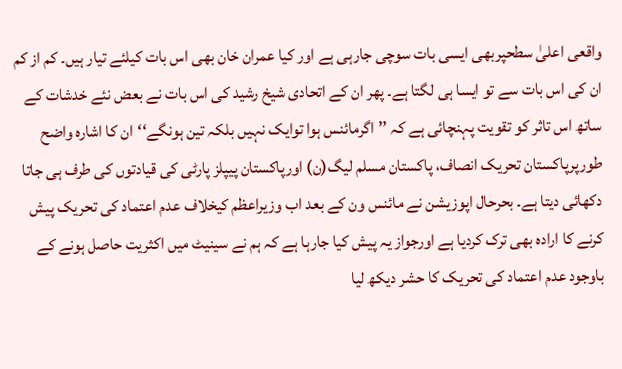واقعی اعلیٰ سطحپربھی ایسی بات سوچی جارہی ہے اور کیا عمران خان بھی اس بات کیلئے تیار ہیں۔ کم از کم ان کی اس بات سے تو ایسا ہی لگتا ہے۔ پھر ان کے اتحادی شیخ رشید کی اس بات نے بعض نئے خدشات کے ساتھ اس تاثر کو تقویت پہنچائی ہے کہ ’’اگرمائنس ہوا توایک نہیں بلکہ تین ہونگے‘‘ان کا اشارہ واضح طورپرپاکستان تحریک انصاف، پاکستان مسلم لیگ(ن) اورپاکستان پیپلز پارٹی کی قیادتوں کی طرف ہی جاتا دکھائی دیتا ہے۔ بحرحال اپوزیشن نے مائنس ون کے بعد اب وزیراعظم کیخلاف عدم اعتماد کی تحریک پیش کرنے کا ارادہ بھی ترک کردیا ہے اورجواز یہ پیش کیا جارہا ہے کہ ہم نے سینیٹ میں اکثریت حاصل ہونے کے باوجود عدم اعتماد کی تحریک کا حشر دیکھ لیا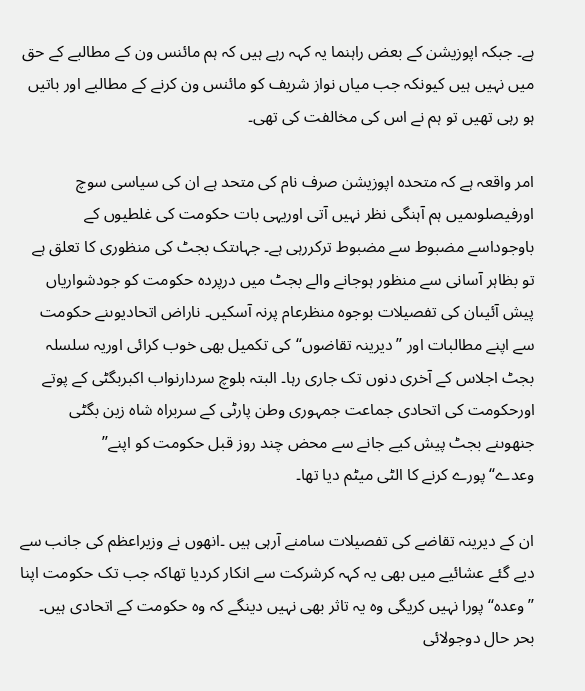ہے۔ جبکہ اپوزیشن کے بعض راہنما یہ کہہ رہے ہیں کہ ہم مائنس ون کے مطالبے کے حق میں نہیں ہیں کیونکہ جب میاں نواز شریف کو مائنس ون کرنے کے مطالبے اور باتیں ہو رہی تھیں تو ہم نے اس کی مخالفت کی تھی۔

امر واقعہ ہے کہ متحدہ اپوزیشن صرف نام کی متحد ہے ان کی سیاسی سوچ اورفیصلوںمیں ہم آہنگی نظر نہیں آتی اوریہی بات حکومت کی غلطیوں کے باوجوداسے مضبوط سے مضبوط ترکررہی ہے۔ جہاںتک بجٹ کی منظوری کا تعلق ہے تو بظاہر آسانی سے منظور ہوجانے والے بجٹ میں درپردہ حکومت کو جودشواریاں پیش آئیںان کی تفصیلات بوجوہ منظرعام پرنہ آسکیں۔ ناراض اتحادیوںنے حکومت سے اپنے مطالبات اور ’’دیرینہ تقاضوں‘‘کی تکمیل بھی خوب کرائی اوریہ سلسلہ بجٹ اجلاس کے آخری دنوں تک جاری رہا۔ البتہ بلوچ سردارنواب اکبربگٹی کے پوتے اورحکومت کی اتحادی جماعت جمہوری وطن پارٹی کے سربراہ شاہ زین بگٹی جنھوںنے بجٹ پیش کیے جانے سے محض چند روز قبل حکومت کو اپنے’’ وعدے‘‘پورے کرنے کا الٹی میٹم دیا تھا۔

ان کے دیرینہ تقاضے کی تفصیلات سامنے آرہی ہیں ۔انھوں نے وزیراعظم کی جانب سے دیے گئے عشائیے میں بھی یہ کہہ کرشرکت سے انکار کردیا تھاکہ جب تک حکومت اپنا ’’وعدہ‘‘پورا نہیں کریگی وہ یہ تاثر بھی نہیں دینگے کہ وہ حکومت کے اتحادی ہیں۔ بحر حال دوجولائی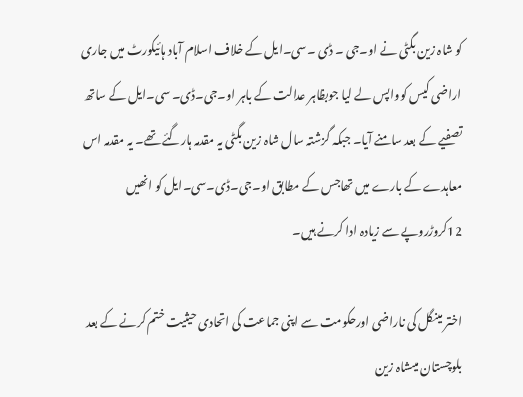کو شاہ زین بگٹی نے او۔جی ۔ ڈی ۔سی۔ایل کے خلاف اسلام آباد ہائیکورٹ میں جاری اراضی کیس کوواپس لے لیا جوبظاہر عدالت کے باہر او۔جی۔ڈی۔ سی۔ایل کے ساتھ تصفیے کے بعد سامنے آیا۔ جبکہ گزشتہ سال شاہ زین بگٹی یہ مقدمہ ہارگئے تھے۔ یہ مقدمہ اس معاہدے کے بارے میں تھاجس کے مطابق او۔جی۔ڈی۔سی۔ایل کو انھیں 12کروڑروپے سے زیادہ ادا کرنے ہیں۔

اختر مینگل کی ناراضی اورحکومت سے اپنی جماعت کی اتحادی حیثیت ختم کرنے کے بعد بلوچستان میںشاہ زین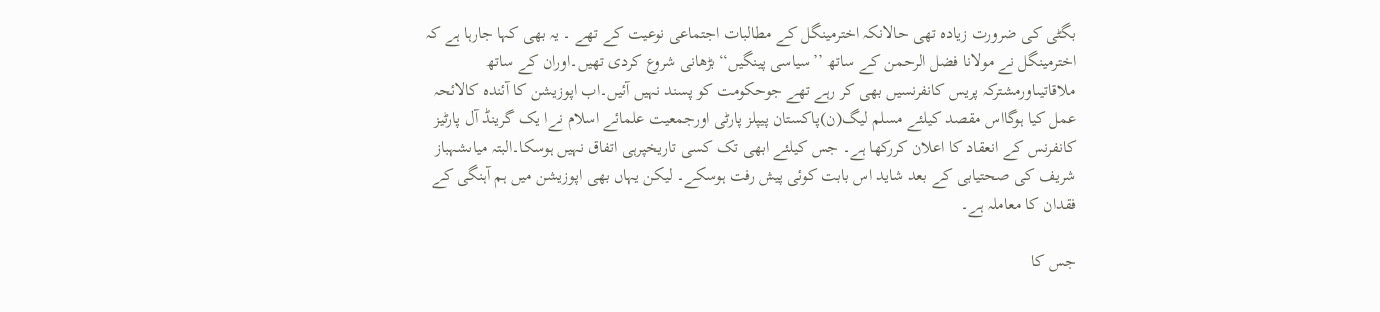بگٹی کی ضرورت زیادہ تھی حالانکہ اخترمینگل کے مطالبات اجتماعی نوعیت کے تھے ۔ یہ بھی کہا جارہا ہے کہ اخترمینگل نے مولانا فضل الرحمن کے ساتھ ’’سیاسی پینگیں‘‘بڑھانی شروع کردی تھیں۔اوران کے ساتھ ملاقاتیںاورمشترکہ پریس کانفرنسیں بھی کر رہے تھے جوحکومت کو پسند نہیں آئیں۔اب اپوزیشن کا آئندہ کالائحہ عمل کیا ہوگااس مقصد کیلئے مسلم لیگ(ن)پاکستان پیپلز پارٹی اورجمعیت علمائے اسلام نےا یک گرینڈ آل پارٹیز کانفرنس کے انعقاد کا اعلان کررکھا ہے۔ جس کیلئے ابھی تک کسی تاریخپرہی اتفاق نہیں ہوسکا۔البتہ میاںشہباز شریف کی صحتیابی کے بعد شاید اس بابت کوئی پیش رفت ہوسکے۔ لیکن یہاں بھی اپوزیشن میں ہم آہنگی کے فقدان کا معاملہ ہے۔

جس کا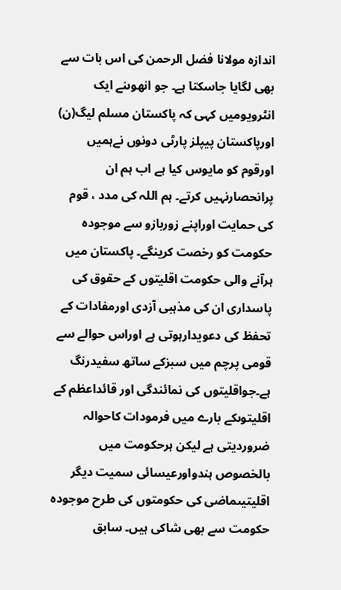اندازہ مولانا فضل الرحمن کی اس بات سے بھی لگایا جاسکتا ہے۔ جو انھوںنے ایک انٹرویومیں کہی کہ پاکستان مسلم لیگ(ن) اورپاکستان پیپلز پارٹی دونوں نےہمیں اورقوم کو مایوس کیا ہے اب ہم ان پرانحصارنہیں کرتے۔ ہم اللہ کی مدد ، قوم کی حمایت اوراپنے زوربازو سے موجودہ حکومت کو رخصت کرینگے۔ پاکستان میں ہرآنے والی حکومت اقلیتوں کے حقوق کی پاسداری ان کی مذہبی آزدی اورمفادات کے تحفظ کی دعویدارہوتی ہے اوراس حوالے سے قومی پرچم میں سبزکے ساتھ سفیدرنگ ہے۔جواقلیتوں کی نمائندگی اور قائداعظم کے اقلیتوںکے بارے میں فرمودات کاحوالہ ضروردیتی ہے لیکن ہرحکومت میں بالخصوص ہندواورعیسائی سمیت دیگر اقلیتیںماضی کی حکومتوں کی طرح موجودہ حکومت سے بھی شاکی ہیں۔ سابق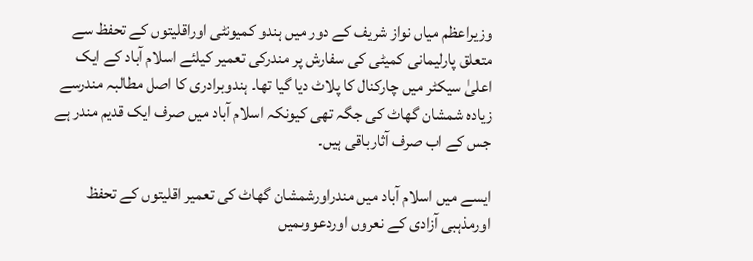وزیراعظم میاں نواز شریف کے دور میں ہندو کمیونٹی اوراقلیتوں کے تحفظ سے متعلق پارلیمانی کمیٹی کی سفارش پر مندرکی تعمیر کیلئے اسلام آباد کے ایک اعلیٰ سیکٹر میں چارکنال کا پلاٹ دیا گیا تھا۔ ہندوبرادری کا اصل مطالبہ مندرسے زیادہ شمشان گھاٹ کی جگہ تھی کیونکہ اسلام آباد میں صرف ایک قدیم مندر ہے جس کے اب صرف آثارباقی ہیں۔

ایسے میں اسلام آباد میں مندراورشمشان گھاٹ کی تعمیر اقلیتوں کے تحفظ اورمذہبی آزادی کے نعروں اوردعووںمیں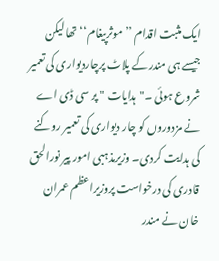ایک مثبت اقدام ’’موثرپیغام‘‘ تھا لیکن جیسے ہی مندرکے پلاٹ پرچاردیواری کی تعمیر شروع ہوئی ۔"ہدایات " پر سی ڈی اے نے مزدوروں کو چار دیواری کی تعمیر روکنے کی ہدایت کردی۔ وزیرمذہبی امور پیر نورالحق قادری کی درخواست پروزیراعظم عمران خان نے مندر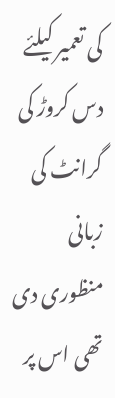کی تعمیر کیلئے دس کروڑ کی گرانٹ کی زبانی منظوری دی تھی اس پر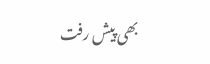بھی پیش رفت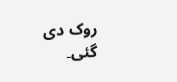روک دی گئی۔